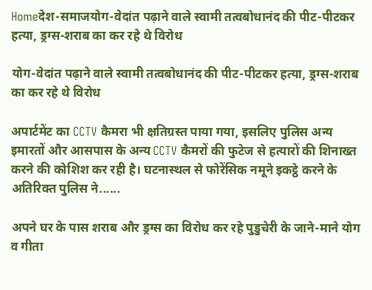Homeदेश-समाजयोग-वेदांत पढ़ाने वाले स्वामी तत्वबोधानंद की पीट-पीटकर हत्या, ड्रग्स-शराब का कर रहे थे विरोध

योग-वेदांत पढ़ाने वाले स्वामी तत्वबोधानंद की पीट-पीटकर हत्या, ड्रग्स-शराब का कर रहे थे विरोध

अपार्टमेंट का CCTV कैमरा भी क्षतिग्रस्त पाया गया, इसलिए पुलिस अन्य इमारतों और आसपास के अन्य CCTV कैमरों की फुटेज से हत्यारों की शिनाख्त करने की कोशिश कर रही है। घटनास्थल से फोरेंसिक नमूने इकट्ठे करने के अतिरिक्त पुलिस ने......

अपने घर के पास शराब और ड्रग्स का विरोध कर रहे पुडुचेरी के जाने-माने योग व गीता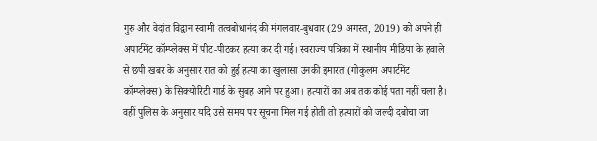गुरु और वेदांत विद्वान स्वामी तत्वबोधानंद की मंगलवार-बुधवार (29 अगस्त, 2019) को अपने ही अपार्टमेंट कॉम्प्लेक्स में पीट-पीटकर हत्या कर दी गई। स्वराज्य पत्रिका में स्थानीय मीडिया के हवाले से छपी खबर के अनुसार रात को हुई हत्या का खुलासा उनकी इमारत (गोकुलम अपार्टमेंट कॉम्प्लेक्स) के सिक्योरिटी गार्ड के सुबह आने पर हुआ। हत्यारों का अब तक कोई पता नहीं चला है। वहीं पुलिस के अनुसार यदि उसे समय पर सूचना मिल गई होती तो हत्यारों को जल्दी दबोचा जा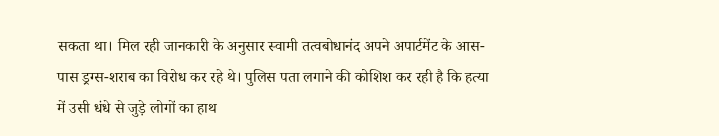सकता था। मिल रही जानकारी के अनुसार स्वामी तत्वबोधानंद अपने अपार्टमेंट के आस-पास ड्रग्स-शराब का विरोध कर रहे थे। पुलिस पता लगाने की कोशिश कर रही है कि हत्या में उसी धंधे से जुड़े लोगों का हाथ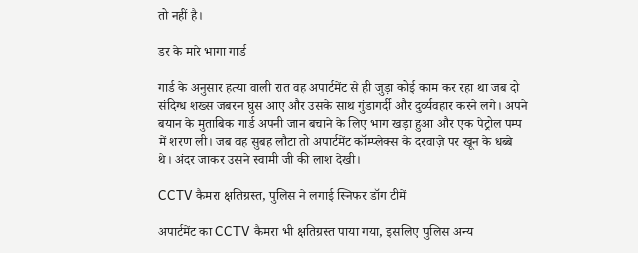तो नहीं है।

डर के मारे भागा गार्ड

गार्ड के अनुसार हत्या वाली रात वह अपार्टमेंट से ही जुड़ा कोई काम कर रहा था जब दो संदिग्ध शख्स जबरन घुस आए और उसके साथ गुंडागर्दी और दुर्व्यवहार करने लगे। अपने बयान के मुताबिक गार्ड अपनी जान बचाने के लिए भाग खड़ा हुआ और एक पेट्रोल पम्प में शरण ली। जब वह सुबह लौटा तो अपार्टमेंट कॉम्प्लेक्स के दरवाज़े पर खून के धब्बे थे। अंदर जाकर उसने स्वामी जी की लाश देखी।

CCTV कैमरा क्षतिग्रस्त, पुलिस ने लगाई स्निफर डॉग टीमें

अपार्टमेंट का CCTV कैमरा भी क्षतिग्रस्त पाया गया, इसलिए पुलिस अन्य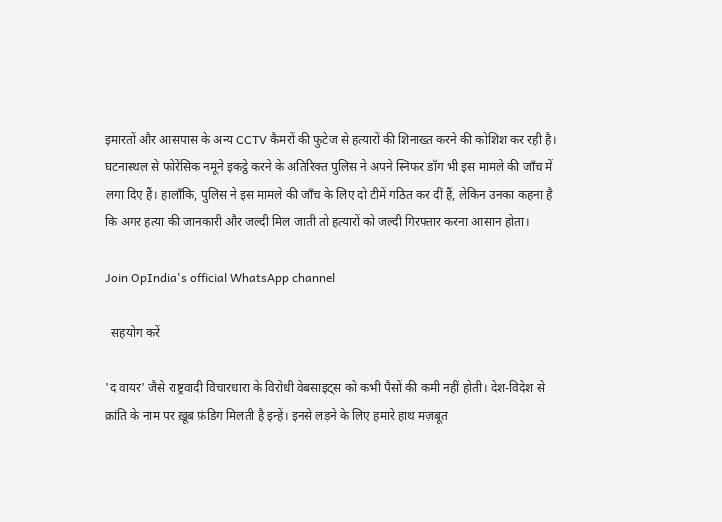इमारतों और आसपास के अन्य CCTV कैमरों की फुटेज से हत्यारों की शिनाख्त करने की कोशिश कर रही है। घटनास्थल से फोरेंसिक नमूने इकट्ठे करने के अतिरिक्त पुलिस ने अपने स्निफर डॉग भी इस मामले की जाँच में लगा दिए हैं। हालाँकि, पुलिस ने इस मामले की जाँच के लिए दो टीमें गठित कर दीं हैं, लेकिन उनका कहना है कि अगर हत्या की जानकारी और जल्दी मिल जाती तो हत्यारों को जल्दी गिरफ्तार करना आसान होता।

Join OpIndia's official WhatsApp channel

  सहयोग करें

'द वायर' जैसे राष्ट्रवादी विचारधारा के विरोधी वेबसाइट्स को कभी पैसों की कमी नहीं होती। देश-विदेश से क्रांति के नाम पर ख़ूब फ़ंडिग मिलती है इन्हें। इनसे लड़ने के लिए हमारे हाथ मज़बूत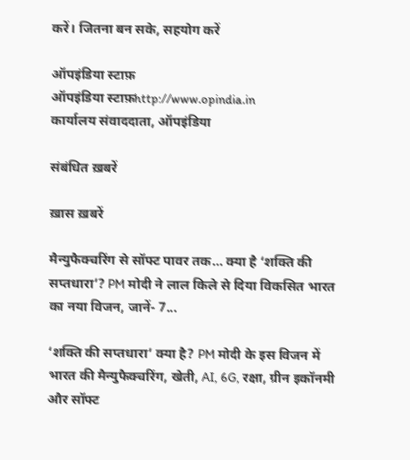करें। जितना बन सके, सहयोग करें

ऑपइंडिया स्टाफ़
ऑपइंडिया स्टाफ़http://www.opindia.in
कार्यालय संवाददाता, ऑपइंडिया

संबंधित ख़बरें

ख़ास ख़बरें

मैन्युफैक्चरिंग से सॉफ्ट पावर तक… क्या है ‘शक्ति की सप्तधारा’? PM मोदी ने लाल किले से दिया विकसित भारत का नया विजन, जानें- 7...

‘शक्ति की सप्तधारा’ क्या है? PM मोदी के इस विजन में भारत की मैन्युफैक्चरिंग, खेती, AI, 6G, रक्षा, ग्रीन इकॉनमी और सॉफ्ट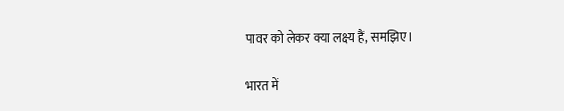पावर को लेकर क्या लक्ष्य हैं, समझिए।

भारत में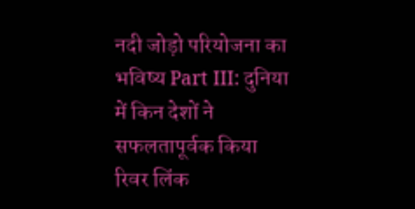नदी जोड़ो परियोजना का भविष्य Part III: दुनिया में किन देशों ने सफलतापूर्वक किया रिवर लिंक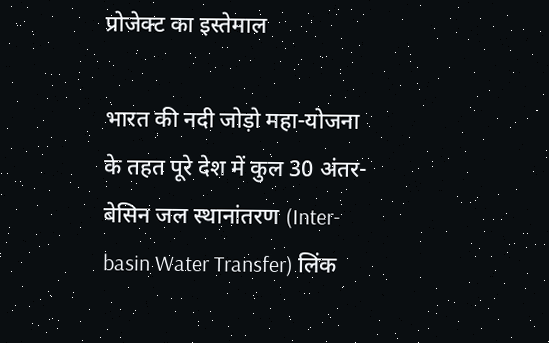प्रोजेक्ट का इस्तेमाल

भारत की नदी जोड़ो महा-योजना के तहत पूरे देश में कुल 30 अंतर-बेसिन जल स्थानांतरण (Inter-basin Water Transfer) लिंक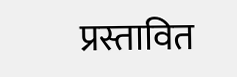प्रस्तावित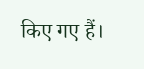किए गए हैं।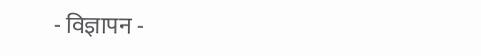- विज्ञापन -